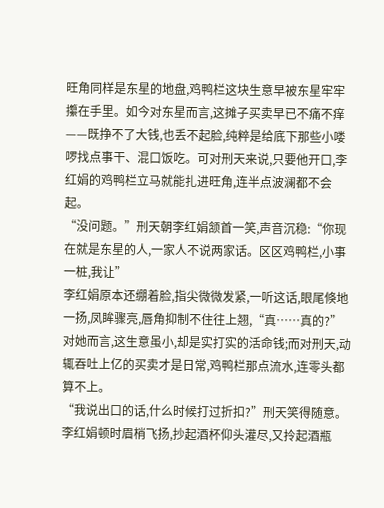旺角同样是东星的地盘,鸡鸭栏这块生意早被东星牢牢攥在手里。如今对东星而言,这摊子买卖早已不痛不痒——既挣不了大钱,也丢不起脸,纯粹是给底下那些小喽啰找点事干、混口饭吃。可对刑天来说,只要他开口,李红娟的鸡鸭栏立马就能扎进旺角,连半点波澜都不会起。
“没问题。”刑天朝李红娟颔首一笑,声音沉稳:“你现在就是东星的人,一家人不说两家话。区区鸡鸭栏,小事一桩,我让”
李红娟原本还绷着脸,指尖微微发紧,一听这话,眼尾倏地一扬,凤眸骤亮,唇角抑制不住往上翘,“真……真的?”对她而言,这生意虽小,却是实打实的活命钱;而对刑天,动辄吞吐上亿的买卖才是日常,鸡鸭栏那点流水,连零头都算不上。
“我说出口的话,什么时候打过折扣?”刑天笑得随意。李红娟顿时眉梢飞扬,抄起酒杯仰头灌尽,又拎起酒瓶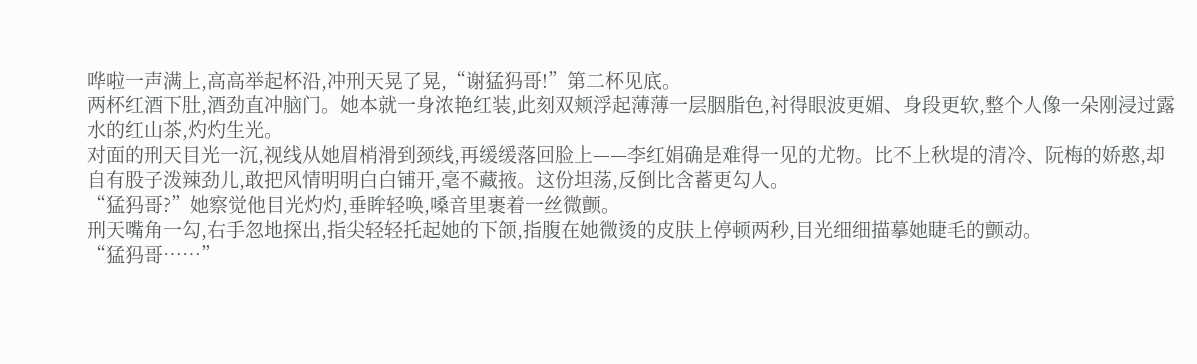哗啦一声满上,高高举起杯沿,冲刑天晃了晃,“谢猛犸哥!”第二杯见底。
两杯红酒下肚,酒劲直冲脑门。她本就一身浓艳红装,此刻双颊浮起薄薄一层胭脂色,衬得眼波更媚、身段更软,整个人像一朵刚浸过露水的红山茶,灼灼生光。
对面的刑天目光一沉,视线从她眉梢滑到颈线,再缓缓落回脸上——李红娟确是难得一见的尤物。比不上秋堤的清冷、阮梅的娇憨,却自有股子泼辣劲儿,敢把风情明明白白铺开,毫不藏掖。这份坦荡,反倒比含蓄更勾人。
“猛犸哥?”她察觉他目光灼灼,垂眸轻唤,嗓音里裹着一丝微颤。
刑天嘴角一勾,右手忽地探出,指尖轻轻托起她的下颌,指腹在她微烫的皮肤上停顿两秒,目光细细描摹她睫毛的颤动。
“猛犸哥……”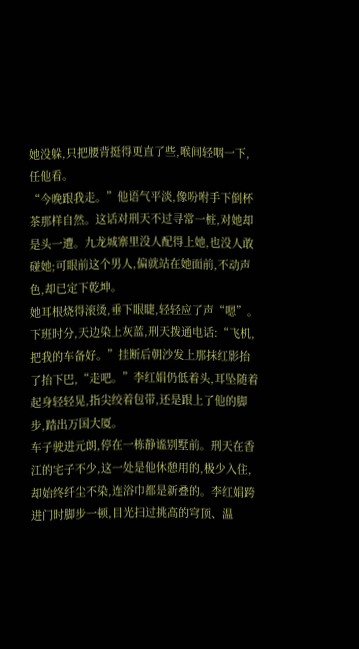她没躲,只把腰背挺得更直了些,喉间轻咽一下,任他看。
“今晚跟我走。”他语气平淡,像吩咐手下倒杯茶那样自然。这话对刑天不过寻常一桩,对她却是头一遭。九龙城寨里没人配得上她,也没人敢碰她;可眼前这个男人,偏就站在她面前,不动声色,却已定下乾坤。
她耳根烧得滚烫,垂下眼睫,轻轻应了声“嗯”。
下班时分,天边染上灰蓝,刑天拨通电话:“飞机,把我的车备好。”挂断后朝沙发上那抹红影抬了抬下巴,“走吧。”李红娟仍低着头,耳坠随着起身轻轻晃,指尖绞着包带,还是跟上了他的脚步,踏出万国大厦。
车子驶进元朗,停在一栋静谧别墅前。刑天在香江的宅子不少,这一处是他休憩用的,极少入住,却始终纤尘不染,连浴巾都是新叠的。李红娟跨进门时脚步一顿,目光扫过挑高的穹顶、温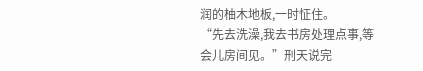润的柚木地板,一时怔住。
“先去洗澡,我去书房处理点事,等会儿房间见。”刑天说完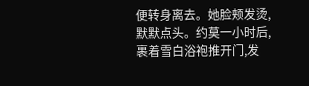便转身离去。她脸颊发烫,默默点头。约莫一小时后,裹着雪白浴袍推开门,发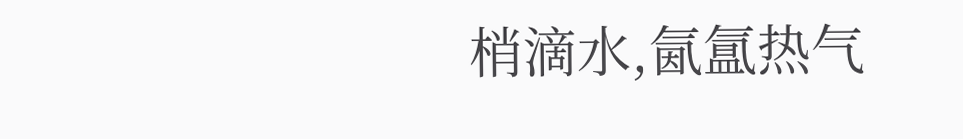梢滴水,氤氲热气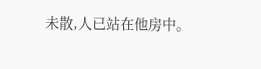未散,人已站在他房中。